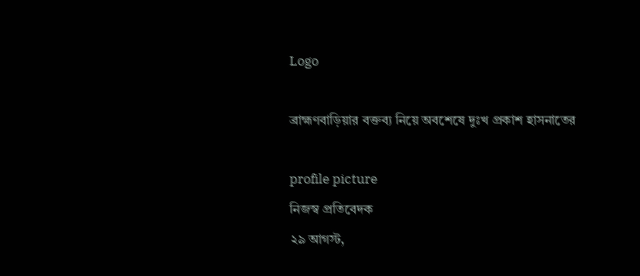Logo

ব্রাহ্মণবাড়িয়ার বক্তব্য নিয়ে অবশেষে দুঃখ প্রকাশ হাসনাতের

profile picture
নিজস্ব প্রতিবেদক
২৯ আগস্ট,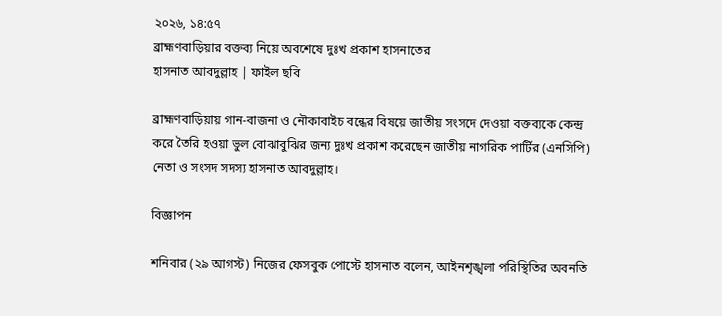২০২৬, ১৪:৫৭
ব্রাহ্মণবাড়িয়ার বক্তব্য নিয়ে অবশেষে দুঃখ প্রকাশ হাসনাতের
হাসনাত আবদুল্লাহ | ফাইল ছবি

ব্রাহ্মণবাড়িয়ায় গান-বাজনা ও নৌকাবাইচ বন্ধের বিষয়ে জাতীয় সংসদে দেওয়া বক্তব্যকে কেন্দ্র করে তৈরি হওয়া ভুল বোঝাবুঝির জন্য দুঃখ প্রকাশ করেছেন জাতীয় নাগরিক পার্টির (এনসিপি) নেতা ও সংসদ সদস্য হাসনাত আবদুল্লাহ।

বিজ্ঞাপন

শনিবার (২৯ আগস্ট) নিজের ফেসবুক পোস্টে হাসনাত বলেন, আইনশৃঙ্খলা পরিস্থিতির অবনতি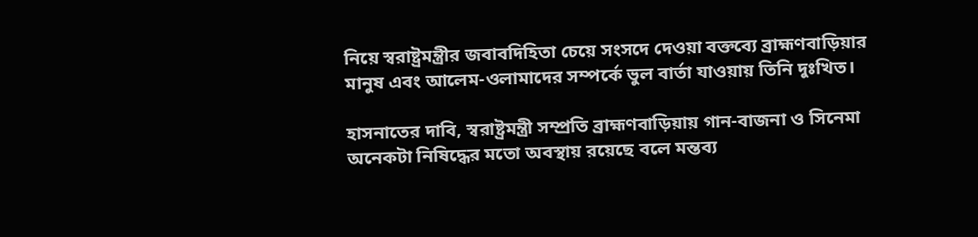নিয়ে স্বরাষ্ট্রমন্ত্রীর জবাবদিহিতা চেয়ে সংসদে দেওয়া বক্তব্যে ব্রাহ্মণবাড়িয়ার মানুষ এবং আলেম-ওলামাদের সম্পর্কে ভুল বার্তা যাওয়ায় তিনি দুঃখিত।

হাসনাতের দাবি, স্বরাষ্ট্রমন্ত্রী সম্প্রতি ব্রাহ্মণবাড়িয়ায় গান-বাজনা ও সিনেমা অনেকটা নিষিদ্ধের মতো অবস্থায় রয়েছে বলে মন্তব্য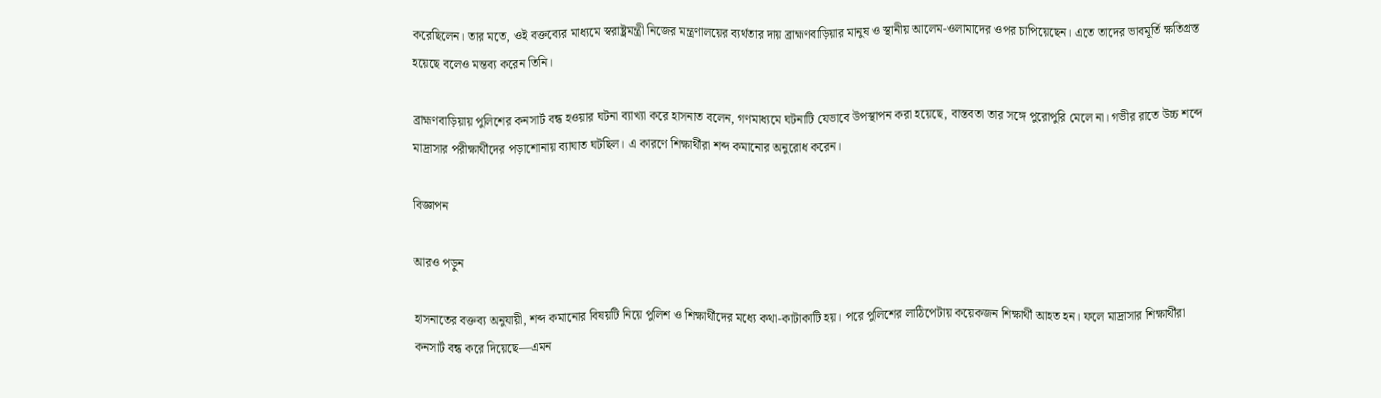করেছিলেন। তার মতে, ওই বক্তব্যের মাধ্যমে স্বরাষ্ট্রমন্ত্রী নিজের মন্ত্রণালয়ের ব্যর্থতার দায় ব্রাহ্মণবাড়িয়ার মানুষ ও স্থানীয় আলেম-ওলামাদের ওপর চাপিয়েছেন। এতে তাদের ভাবমূর্তি ক্ষতিগ্রস্ত হয়েছে বলেও মন্তব্য করেন তিনি।

ব্রাহ্মণবাড়িয়ায় পুলিশের কনসার্ট বন্ধ হওয়ার ঘটনা ব্যাখ্যা করে হাসনাত বলেন, গণমাধ্যমে ঘটনাটি যেভাবে উপস্থাপন করা হয়েছে, বাস্তবতা তার সঙ্গে পুরোপুরি মেলে না। গভীর রাতে উচ্চ শব্দে মাদ্রাসার পরীক্ষার্থীদের পড়াশোনায় ব্যাঘাত ঘটছিল। এ কারণে শিক্ষার্থীরা শব্দ কমানোর অনুরোধ করেন।

বিজ্ঞাপন

আরও পড়ুন

হাসনাতের বক্তব্য অনুযায়ী, শব্দ কমানোর বিষয়টি নিয়ে পুলিশ ও শিক্ষার্থীদের মধ্যে কথা-কাটাকাটি হয়। পরে পুলিশের লাঠিপেটায় কয়েকজন শিক্ষার্থী আহত হন। ফলে মাদ্রাসার শিক্ষার্থীরা কনসার্ট বন্ধ করে দিয়েছে—এমন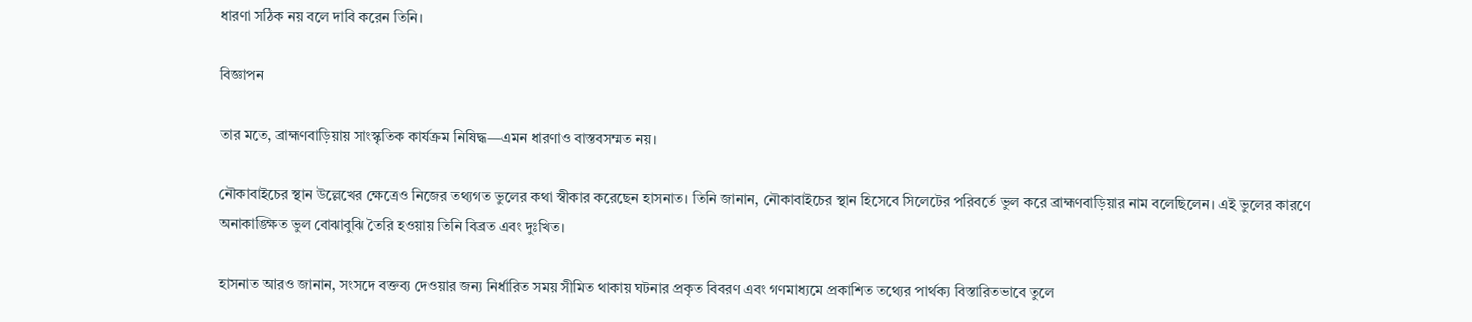ধারণা সঠিক নয় বলে দাবি করেন তিনি।

বিজ্ঞাপন

তার মতে, ব্রাহ্মণবাড়িয়ায় সাংস্কৃতিক কার্যক্রম নিষিদ্ধ—এমন ধারণাও বাস্তবসম্মত নয়।

নৌকাবাইচের স্থান উল্লেখের ক্ষেত্রেও নিজের তথ্যগত ভুলের কথা স্বীকার করেছেন হাসনাত। তিনি জানান, নৌকাবাইচের স্থান হিসেবে সিলেটের পরিবর্তে ভুল করে ব্রাহ্মণবাড়িয়ার নাম বলেছিলেন। এই ভুলের কারণে অনাকাঙ্ক্ষিত ভুল বোঝাবুঝি তৈরি হওয়ায় তিনি বিব্রত এবং দুঃখিত।

হাসনাত আরও জানান, সংসদে বক্তব্য দেওয়ার জন্য নির্ধারিত সময় সীমিত থাকায় ঘটনার প্রকৃত বিবরণ এবং গণমাধ্যমে প্রকাশিত তথ্যের পার্থক্য বিস্তারিতভাবে তুলে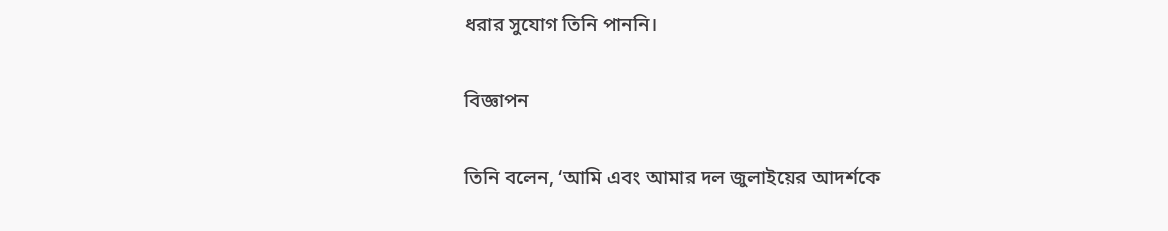ধরার সুযোগ তিনি পাননি।

বিজ্ঞাপন

তিনি বলেন, ‘আমি এবং আমার দল জুলাইয়ের আদর্শকে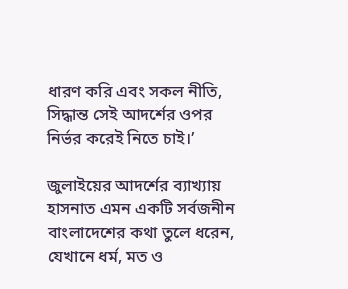ধারণ করি এবং সকল নীতি, সিদ্ধান্ত সেই আদর্শের ওপর নির্ভর করেই নিতে চাই।’

জুলাইয়ের আদর্শের ব্যাখ্যায় হাসনাত এমন একটি সর্বজনীন বাংলাদেশের কথা তুলে ধরেন, যেখানে ধর্ম, মত ও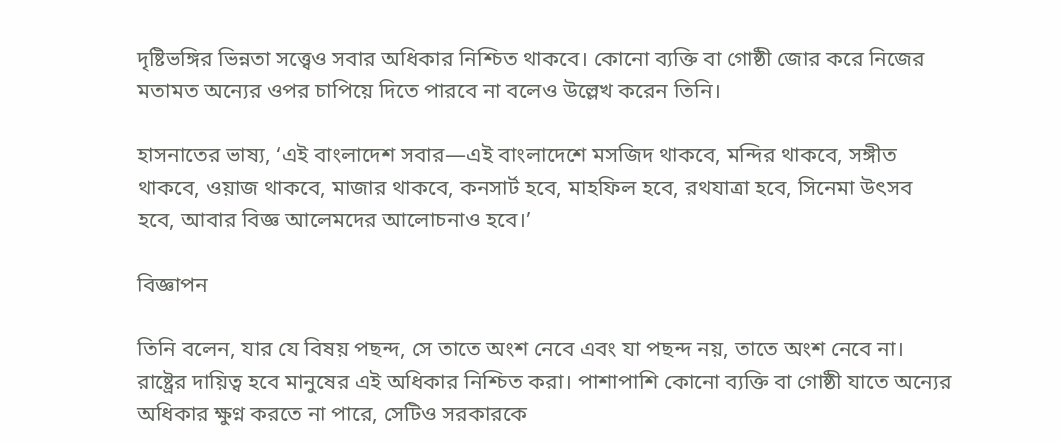দৃষ্টিভঙ্গির ভিন্নতা সত্ত্বেও সবার অধিকার নিশ্চিত থাকবে। কোনো ব্যক্তি বা গোষ্ঠী জোর করে নিজের মতামত অন্যের ওপর চাপিয়ে দিতে পারবে না বলেও উল্লেখ করেন তিনি।

হাসনাতের ভাষ্য, ‘এই বাংলাদেশ সবার—এই বাংলাদেশে মসজিদ থাকবে, মন্দির থাকবে, সঙ্গীত থাকবে, ওয়াজ থাকবে, মাজার থাকবে, কনসার্ট হবে, মাহফিল হবে, রথযাত্রা হবে, সিনেমা উৎসব হবে, আবার বিজ্ঞ আলেমদের আলোচনাও হবে।’

বিজ্ঞাপন

তিনি বলেন, যার যে বিষয় পছন্দ, সে তাতে অংশ নেবে এবং যা পছন্দ নয়, তাতে অংশ নেবে না। রাষ্ট্রের দায়িত্ব হবে মানুষের এই অধিকার নিশ্চিত করা। পাশাপাশি কোনো ব্যক্তি বা গোষ্ঠী যাতে অন্যের অধিকার ক্ষুণ্ন করতে না পারে, সেটিও সরকারকে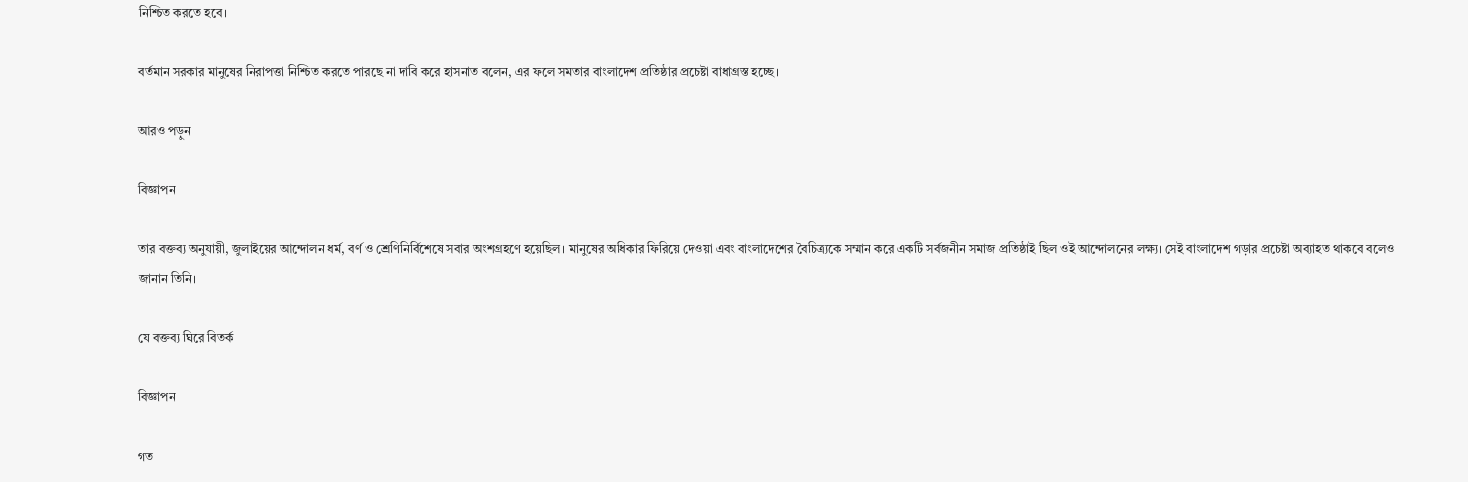নিশ্চিত করতে হবে।

বর্তমান সরকার মানুষের নিরাপত্তা নিশ্চিত করতে পারছে না দাবি করে হাসনাত বলেন, এর ফলে সমতার বাংলাদেশ প্রতিষ্ঠার প্রচেষ্টা বাধাগ্রস্ত হচ্ছে।

আরও পড়ুন

বিজ্ঞাপন

তার বক্তব্য অনুযায়ী, জুলাইয়ের আন্দোলন ধর্ম, বর্ণ ও শ্রেণিনির্বিশেষে সবার অংশগ্রহণে হয়েছিল। মানুষের অধিকার ফিরিয়ে দেওয়া এবং বাংলাদেশের বৈচিত্র্যকে সম্মান করে একটি সর্বজনীন সমাজ প্রতিষ্ঠাই ছিল ওই আন্দোলনের লক্ষ্য। সেই বাংলাদেশ গড়ার প্রচেষ্টা অব্যাহত থাকবে বলেও জানান তিনি।

যে বক্তব্য ঘিরে বিতর্ক

বিজ্ঞাপন

গত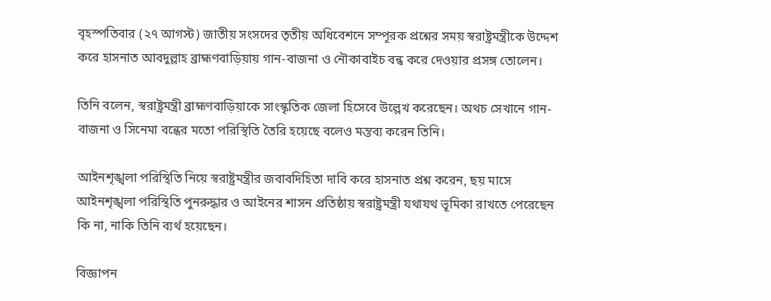বৃহস্পতিবার (২৭ আগস্ট) জাতীয় সংসদের তৃতীয় অধিবেশনে সম্পূরক প্রশ্নের সময় স্বরাষ্ট্রমন্ত্রীকে উদ্দেশ করে হাসনাত আবদুল্লাহ ব্রাহ্মণবাড়িয়ায় গান-বাজনা ও নৌকাবাইচ বন্ধ করে দেওয়ার প্রসঙ্গ তোলেন।

তিনি বলেন, স্বরাষ্ট্রমন্ত্রী ব্রাহ্মণবাড়িয়াকে সাংস্কৃতিক জেলা হিসেবে উল্লেখ করেছেন। অথচ সেখানে গান-বাজনা ও সিনেমা বন্ধের মতো পরিস্থিতি তৈরি হয়েছে বলেও মন্তব্য করেন তিনি।

আইনশৃঙ্খলা পরিস্থিতি নিয়ে স্বরাষ্ট্রমন্ত্রীর জবাবদিহিতা দাবি করে হাসনাত প্রশ্ন করেন, ছয় মাসে আইনশৃঙ্খলা পরিস্থিতি পুনরুদ্ধার ও আইনের শাসন প্রতিষ্ঠায় স্বরাষ্ট্রমন্ত্রী যথাযথ ভূমিকা রাখতে পেরেছেন কি না, নাকি তিনি ব্যর্থ হয়েছেন।

বিজ্ঞাপন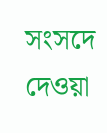সংসদে দেওয়া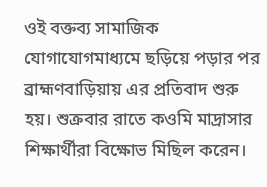ওই বক্তব্য সামাজিক যোগাযোগমাধ্যমে ছড়িয়ে পড়ার পর ব্রাহ্মণবাড়িয়ায় এর প্রতিবাদ শুরু হয়। শুক্রবার রাতে কওমি মাদ্রাসার শিক্ষার্থীরা বিক্ষোভ মিছিল করেন।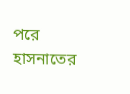পরে হাসনাতের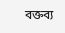বক্তব্য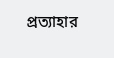প্রত্যাহার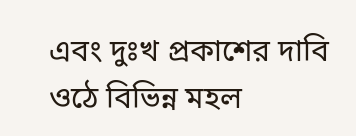এবং দুঃখ প্রকাশের দাবি ওঠে বিভিন্ন মহল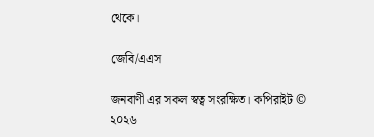থেকে।

জেবি/এএস

জনবাণী এর সকল স্বত্ব সংরক্ষিত। কপিরাইট © ২০২৬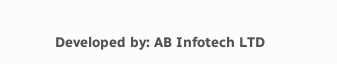Developed by: AB Infotech LTD